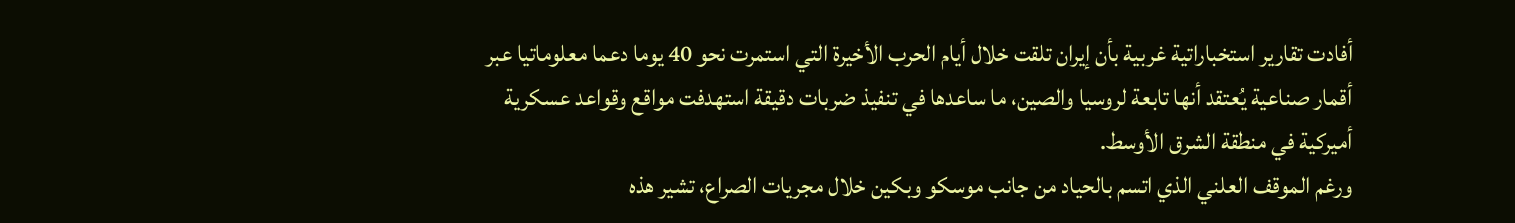أفادت تقارير استخباراتية غربية بأن إيران تلقت خلال أيام الحرب الأخيرة التي استمرت نحو 40 يوما دعما معلوماتيا عبر أقمار صناعية يُعتقد أنها تابعة لروسيا والصين، ما ساعدها في تنفيذ ضربات دقيقة استهدفت مواقع وقواعد عسكرية أميركية في منطقة الشرق الأوسط.
ورغم الموقف العلني الذي اتسم بالحياد من جانب موسكو وبكين خلال مجريات الصراع، تشير هذه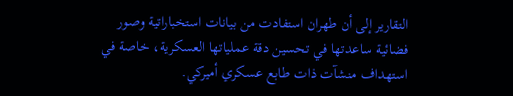التقارير إلى أن طهران استفادت من بيانات استخباراتية وصور فضائية ساعدتها في تحسين دقة عملياتها العسكرية، خاصة في استهداف منشآت ذات طابع عسكري أميركي.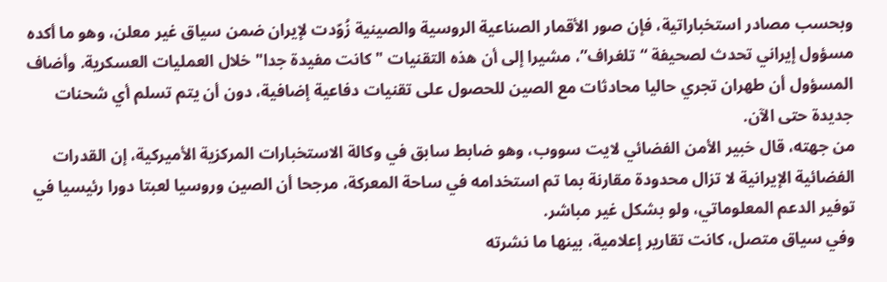وبحسب مصادر استخباراتية، فإن صور الأقمار الصناعية الروسية والصينية زُوّدت لإيران ضمن سياق غير معلن، وهو ما أكده مسؤول إيراني تحدث لصحيفة “تلغراف”، مشيرا إلى أن هذه التقنيات "كانت مفيدة جدا" خلال العمليات العسكرية. وأضاف المسؤول أن طهران تجري حاليا محادثات مع الصين للحصول على تقنيات دفاعية إضافية، دون أن يتم تسلم أي شحنات جديدة حتى الآن.
من جهته، قال خبير الأمن الفضائي لايت سووب، وهو ضابط سابق في وكالة الاستخبارات المركزية الأميركية، إن القدرات الفضائية الإيرانية لا تزال محدودة مقارنة بما تم استخدامه في ساحة المعركة، مرجحا أن الصين وروسيا لعبتا دورا رئيسيا في توفير الدعم المعلوماتي، ولو بشكل غير مباشر.
وفي سياق متصل، كانت تقارير إعلامية، بينها ما نشرته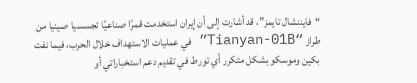“فايننشال تايمز”، قد أشارت إلى أن إيران استخدمت قمرًا صناعيًا تجسسيا صينيا من طراز “Tianyan-01B” في عمليات الاستهداف خلال الحرب، فيما نفت بكين وموسكو بشكل متكرر أي تورط في تقديم دعم استخباراتي أو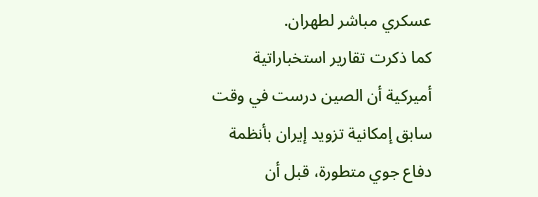عسكري مباشر لطهران.
كما ذكرت تقارير استخباراتية أميركية أن الصين درست في وقت سابق إمكانية تزويد إيران بأنظمة دفاع جوي متطورة، قبل أن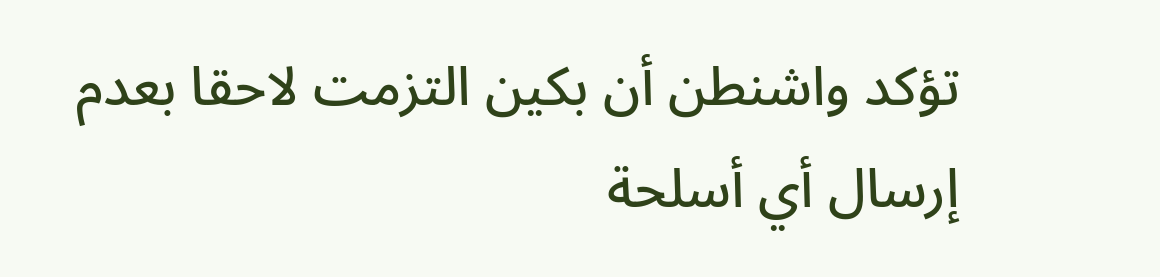تؤكد واشنطن أن بكين التزمت لاحقا بعدم إرسال أي أسلحة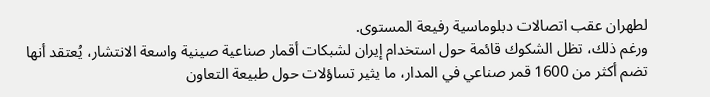لطهران عقب اتصالات دبلوماسية رفيعة المستوى.
ورغم ذلك، تظل الشكوك قائمة حول استخدام إيران لشبكات أقمار صناعية صينية واسعة الانتشار، يُعتقد أنها تضم أكثر من 1600 قمر صناعي في المدار، ما يثير تساؤلات حول طبيعة التعاون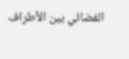الفضائي بين الأطراف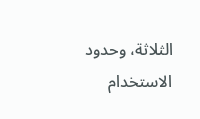الثلاثة، وحدود الاستخدام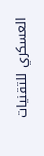العسكري للتقنيات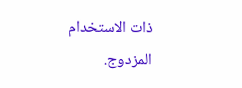ذات الاستخدام المزدوج.